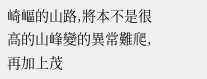崎嶇的山路,將本不是很高的山峰變的異常難爬,再加上茂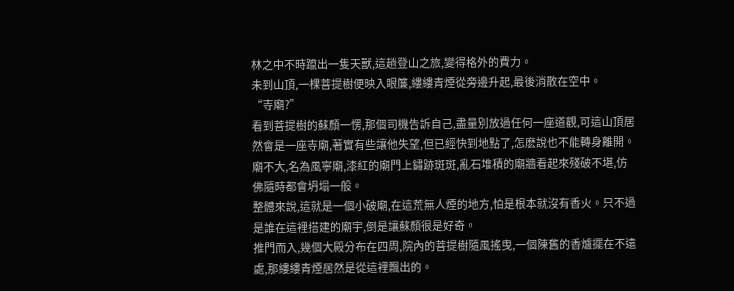林之中不時躥出一隻天獸,這趟登山之旅,變得格外的費力。
未到山頂,一棵菩提樹便映入眼簾,縷縷青煙從旁邊升起,最後消散在空中。
“寺廟?”
看到菩提樹的蘇顏一愣,那個司機告訴自己,盡量別放過任何一座道觀,可這山頂居然會是一座寺廟,著實有些讓他失望,但已經快到地點了,怎麽說也不能轉身離開。
廟不大,名為風寧廟,漆紅的廟門上鏽跡斑斑,亂石堆積的廟牆看起來殘破不堪,仿佛隨時都會坍塌一般。
整體來說,這就是一個小破廟,在這荒無人煙的地方,怕是根本就沒有香火。只不過是誰在這裡搭建的廟宇,倒是讓蘇顏很是好奇。
推門而入,幾個大殿分布在四周,院內的菩提樹隨風搖曳,一個陳舊的香爐擺在不遠處,那縷縷青煙居然是從這裡飄出的。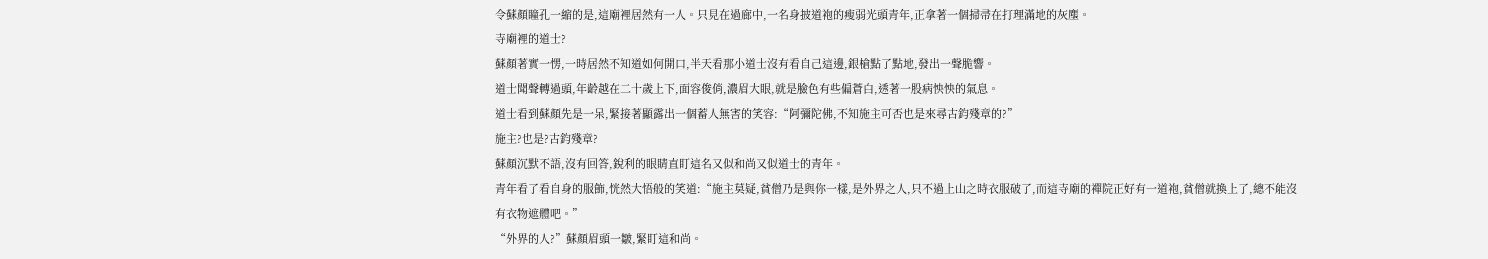令蘇顏瞳孔一縮的是,這廟裡居然有一人。只見在過廊中,一名身披道袍的瘦弱光頭青年,正拿著一個掃帚在打理滿地的灰塵。
寺廟裡的道士?
蘇顏著實一愣,一時居然不知道如何開口,半天看那小道士沒有看自己這邊,銀槍點了點地,發出一聲脆響。
道士聞聲轉過頭,年齡越在二十歲上下,面容俊俏,濃眉大眼,就是臉色有些偏蒼白,透著一股病怏怏的氣息。
道士看到蘇顏先是一呆,緊接著顯露出一個蓄人無害的笑容:“阿彌陀佛,不知施主可否也是來尋古鈞殘章的?”
施主?也是?古鈞殘章?
蘇顏沉默不語,沒有回答,銳利的眼睛直盯這名又似和尚又似道士的青年。
青年看了看自身的服飾,恍然大悟般的笑道:“施主莫疑,貧僧乃是與你一樣,是外界之人,只不過上山之時衣服破了,而這寺廟的禪院正好有一道袍,貧僧就換上了,總不能沒有衣物遮體吧。”
“外界的人?”蘇顏眉頭一皺,緊盯這和尚。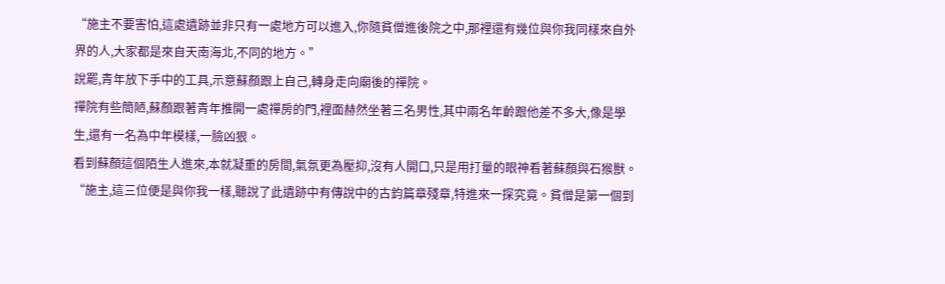“施主不要害怕,這處遺跡並非只有一處地方可以進入,你隨貧僧進後院之中,那裡還有幾位與你我同樣來自外界的人,大家都是來自天南海北,不同的地方。”
說罷,青年放下手中的工具,示意蘇顏跟上自己,轉身走向廟後的禪院。
禪院有些簡陋,蘇顏跟著青年推開一處禪房的門,裡面赫然坐著三名男性,其中兩名年齡跟他差不多大,像是學生,還有一名為中年模樣,一臉凶狠。
看到蘇顏這個陌生人進來,本就凝重的房間,氣氛更為壓抑,沒有人開口,只是用打量的眼神看著蘇顏與石猴獸。
“施主,這三位便是與你我一樣,聽說了此遺跡中有傳說中的古鈞篇章殘章,特進來一探究竟。貧僧是第一個到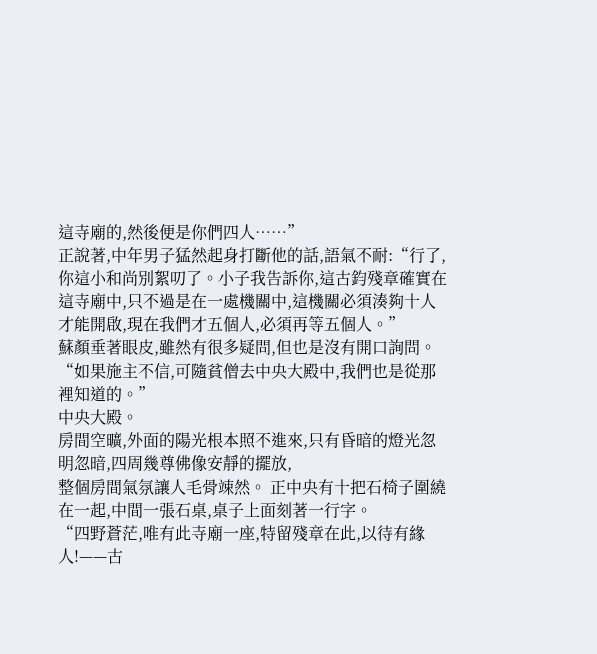這寺廟的,然後便是你們四人……”
正說著,中年男子猛然起身打斷他的話,語氣不耐:“行了,你這小和尚別絮叨了。小子我告訴你,這古鈞殘章確實在這寺廟中,只不過是在一處機關中,這機關必須湊夠十人才能開啟,現在我們才五個人,必須再等五個人。”
蘇顏垂著眼皮,雖然有很多疑問,但也是沒有開口詢問。
“如果施主不信,可隨貧僧去中央大殿中,我們也是從那裡知道的。”
中央大殿。
房間空曠,外面的陽光根本照不進來,只有昏暗的燈光忽明忽暗,四周幾尊佛像安靜的擺放,
整個房間氣氛讓人毛骨竦然。 正中央有十把石椅子圍繞在一起,中間一張石桌,桌子上面刻著一行字。
“四野蒼茫,唯有此寺廟一座,特留殘章在此,以待有緣人!——古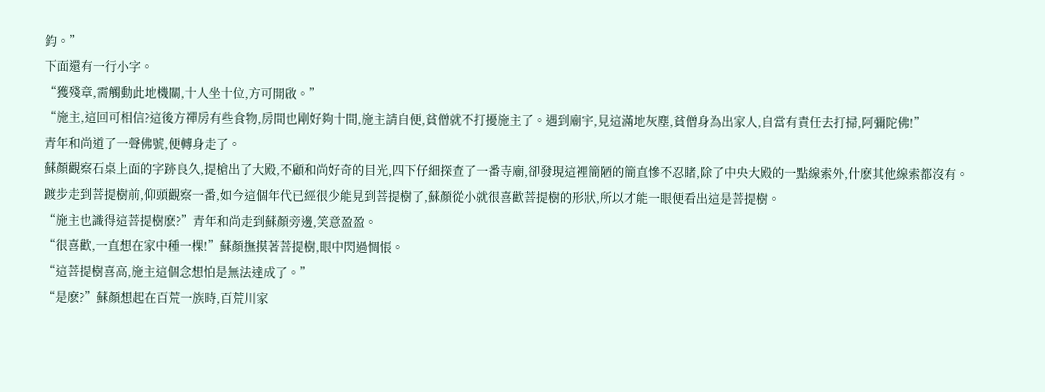鈞。”
下面還有一行小字。
“獲殘章,需觸動此地機關,十人坐十位,方可開啟。”
“施主,這回可相信?這後方禪房有些食物,房間也剛好夠十間,施主請自便,貧僧就不打擾施主了。遇到廟宇,見這滿地灰塵,貧僧身為出家人,自當有責任去打掃,阿彌陀佛!”
青年和尚道了一聲佛號,便轉身走了。
蘇顏觀察石桌上面的字跡良久,提槍出了大殿,不顧和尚好奇的目光,四下仔細探查了一番寺廟,卻發現這裡簡陋的簡直慘不忍睹,除了中央大殿的一點線索外,什麽其他線索都沒有。
踱步走到菩提樹前,仰頭觀察一番,如今這個年代已經很少能見到菩提樹了,蘇顏從小就很喜歡菩提樹的形狀,所以才能一眼便看出這是菩提樹。
“施主也識得這菩提樹麽?”青年和尚走到蘇顏旁邊,笑意盈盈。
“很喜歡,一直想在家中種一棵!”蘇顏撫摸著菩提樹,眼中閃過惆悵。
“這菩提樹喜高,施主這個念想怕是無法達成了。”
“是麽?”蘇顏想起在百荒一族時,百荒川家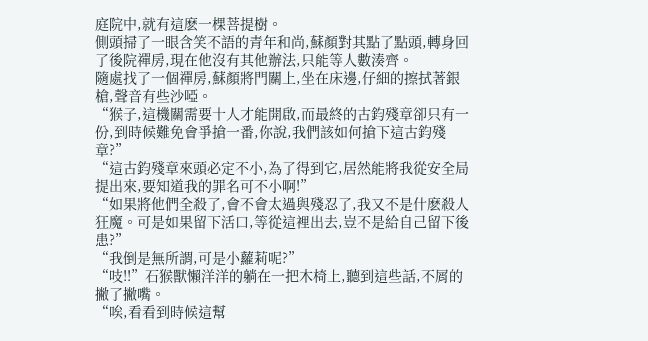庭院中,就有這麽一棵菩提樹。
側頭掃了一眼含笑不語的青年和尚,蘇顏對其點了點頭,轉身回了後院禪房,現在他沒有其他辦法,只能等人數湊齊。
隨處找了一個禪房,蘇顏將門關上,坐在床邊,仔細的擦拭著銀槍,聲音有些沙啞。
“猴子,這機關需要十人才能開啟,而最終的古鈞殘章卻只有一份,到時候難免會爭搶一番,你說,我們該如何搶下這古鈞殘章?”
“這古鈞殘章來頭必定不小,為了得到它,居然能將我從安全局提出來,要知道我的罪名可不小啊!”
“如果將他們全殺了,會不會太過與殘忍了,我又不是什麽殺人狂魔。可是如果留下活口,等從這裡出去,豈不是給自己留下後患?”
“我倒是無所謂,可是小蘿莉呢?”
“吱!!”石猴獸懶洋洋的躺在一把木椅上,聽到這些話,不屑的撇了撇嘴。
“唉,看看到時候這幫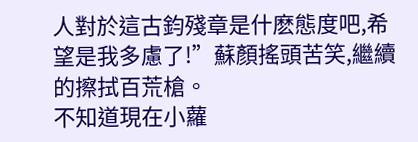人對於這古鈞殘章是什麽態度吧,希望是我多慮了!”蘇顏搖頭苦笑,繼續的擦拭百荒槍。
不知道現在小蘿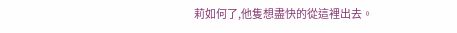莉如何了,他隻想盡快的從這裡出去。